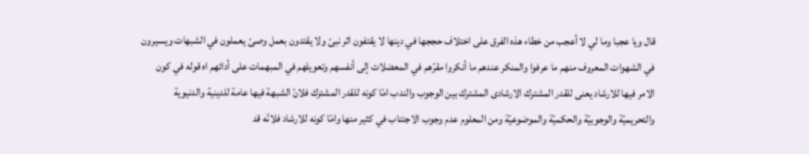قال ويا عجبا وما لي لا أعجب من خطاء هذه الفرق على اختلاف حججها في دينها لا يقتفون اثر نبىّ ولا يقتدون بعمل وصىّ يعملون في الشبهات ويسيرون في الشهوات المعروف منهم ما عرفوا والمنكر عندهم ما أنكروا مقرّهم في المعضلات إلى أنفسهم وتعويلهم في المبهمات على أدائهم اه قوله في كون الامر فيها للارشاد يعنى للقدر المشترك الارشادى المشترك بين الوجوب والندب امّا كونه للقدر المشترك فلانّ الشبهة فيها عامة للدينية والدنيوية والتحريميّة والوجوبيّة والحكميّة والموضوعيّة ومن المعلوم عدم وجوب الاجتناب في كثير منها وامّا كونه للارشاد فلانّه قد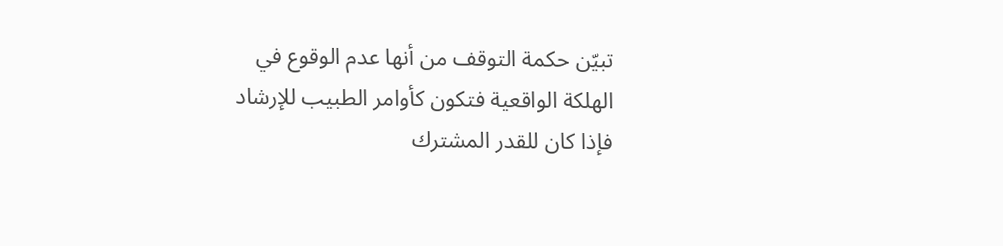تبيّن حكمة التوقف من أنها عدم الوقوع في الهلكة الواقعية فتكون كأوامر الطبيب للإرشاد فإذا كان للقدر المشترك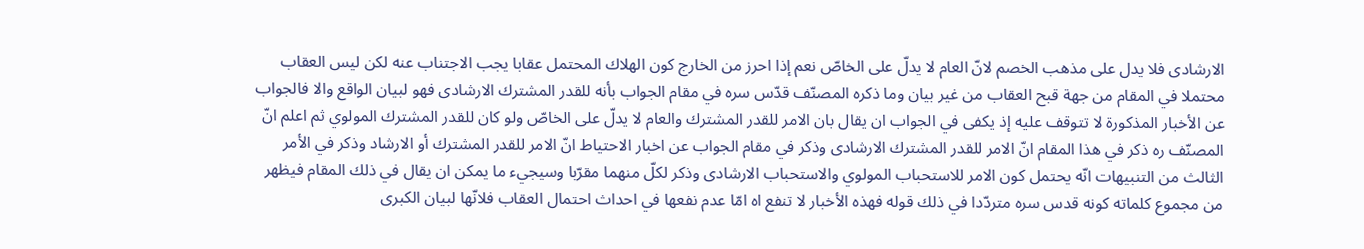الارشادى فلا يدل على مذهب الخصم لانّ العام لا يدلّ على الخاصّ نعم إذا احرز من الخارج كون الهلاك المحتمل عقابا يجب الاجتناب عنه لكن ليس العقاب محتملا في المقام من جهة قبح العقاب من غير بيان وما ذكره المصنّف قدّس سره في مقام الجواب بأنه للقدر المشترك الارشادى فهو لبيان الواقع والا فالجواب عن الأخبار المذكورة لا تتوقف عليه إذ يكفى في الجواب ان يقال بان الامر للقدر المشترك والعام لا يدلّ على الخاصّ ولو كان للقدر المشترك المولوي ثم اعلم انّ المصنّف ره ذكر في هذا المقام انّ الامر للقدر المشترك الارشادى وذكر في مقام الجواب عن اخبار الاحتياط انّ الامر للقدر المشترك أو الارشاد وذكر في الأمر الثالث من التنبيهات انّه يحتمل كون الامر للاستحباب المولوي والاستحباب الارشادى وذكر لكلّ منهما مقرّبا وسيجيء ما يمكن ان يقال في ذلك المقام فيظهر من مجموع كلماته كونه قدس سره متردّدا في ذلك قوله فهذه الأخبار لا تنفع اه امّا عدم نفعها في احداث احتمال العقاب فلانّها لبيان الكبرى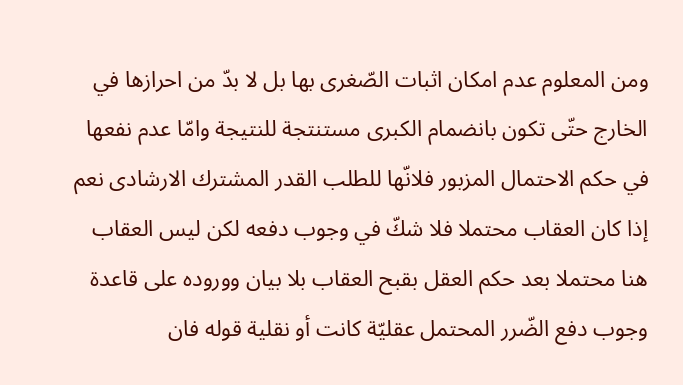ومن المعلوم عدم امكان اثبات الصّغرى بها بل لا بدّ من احرازها في الخارج حتّى تكون بانضمام الكبرى مستنتجة للنتيجة وامّا عدم نفعها في حكم الاحتمال المزبور فلانّها للطلب القدر المشترك الارشادى نعم إذا كان العقاب محتملا فلا شكّ في وجوب دفعه لكن ليس العقاب هنا محتملا بعد حكم العقل بقبح العقاب بلا بيان ووروده على قاعدة وجوب دفع الضّرر المحتمل عقليّة كانت أو نقلية قوله فان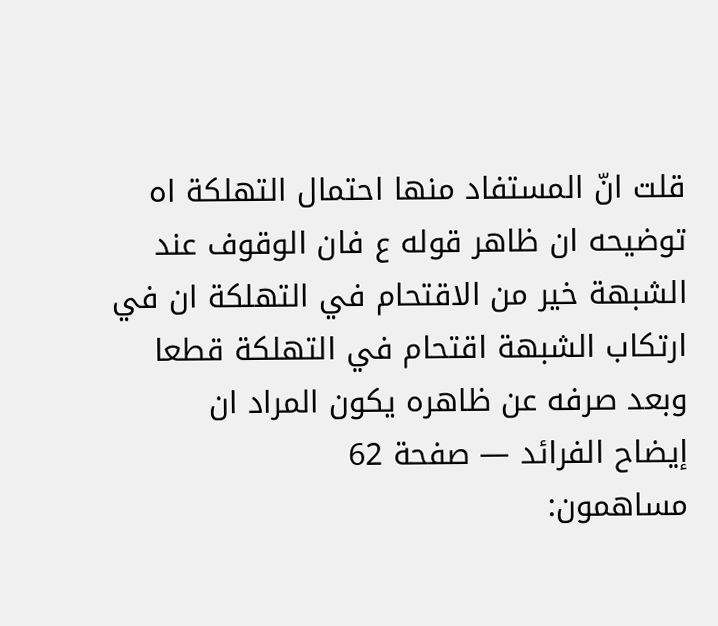قلت انّ المستفاد منها احتمال التهلكة اه توضيحه ان ظاهر قوله ع فان الوقوف عند الشبهة خير من الاقتحام في التهلكة ان في ارتكاب الشبهة اقتحام في التهلكة قطعا وبعد صرفه عن ظاهره يكون المراد ان
إيضاح الفرائد — صفحة 62
مساهمون: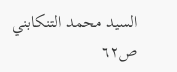السيد محمد التنكابني
ص٦٢